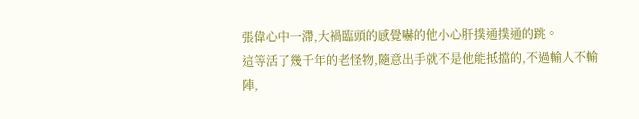張偉心中一滯,大禍臨頭的感覺嚇的他小心肝撲通撲通的跳。
這等活了幾千年的老怪物,隨意出手就不是他能抵擋的,不過輸人不輸陣,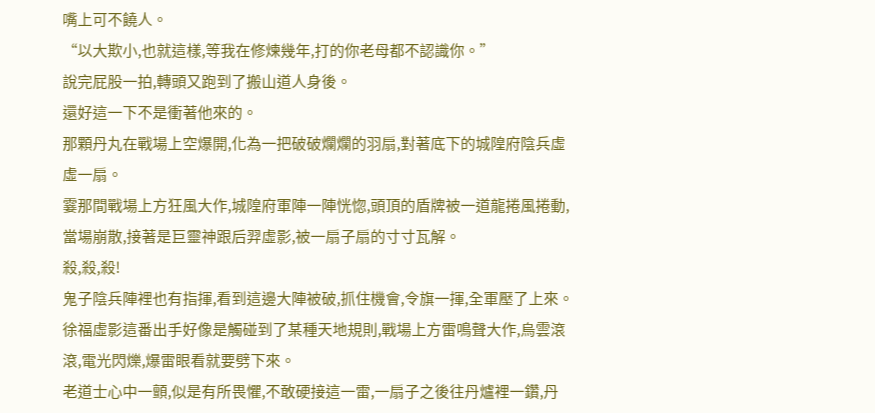嘴上可不饒人。
“以大欺小,也就這樣,等我在修煉幾年,打的你老母都不認識你。”
說完屁股一拍,轉頭又跑到了搬山道人身後。
還好這一下不是衝著他來的。
那顆丹丸在戰場上空爆開,化為一把破破爛爛的羽扇,對著底下的城隍府陰兵虛虛一扇。
霎那間戰場上方狂風大作,城隍府軍陣一陣恍惚,頭頂的盾牌被一道龍捲風捲動,當場崩散,接著是巨靈神跟后羿虛影,被一扇子扇的寸寸瓦解。
殺,殺,殺!
鬼子陰兵陣裡也有指揮,看到這邊大陣被破,抓住機會,令旗一揮,全軍壓了上來。
徐福虛影這番出手好像是觸碰到了某種天地規則,戰場上方雷鳴聲大作,烏雲滾滾,電光閃爍,爆雷眼看就要劈下來。
老道士心中一顫,似是有所畏懼,不敢硬接這一雷,一扇子之後往丹爐裡一鑽,丹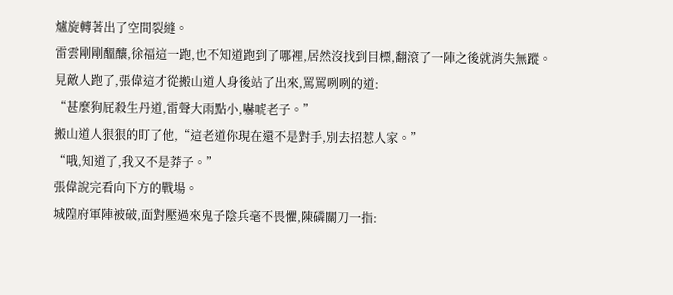爐旋轉著出了空間裂縫。
雷雲剛剛醞釀,徐福這一跑,也不知道跑到了哪裡,居然沒找到目標,翻滾了一陣之後就消失無蹤。
見敵人跑了,張偉這才從搬山道人身後站了出來,罵罵咧咧的道:
“甚麼狗屁殺生丹道,雷聲大雨點小,嚇唬老子。”
搬山道人狠狠的盯了他,“這老道你現在還不是對手,別去招惹人家。”
“哦,知道了,我又不是莽子。”
張偉說完看向下方的戰場。
城隍府軍陣被破,面對壓過來鬼子陰兵毫不畏懼,陳磷關刀一指: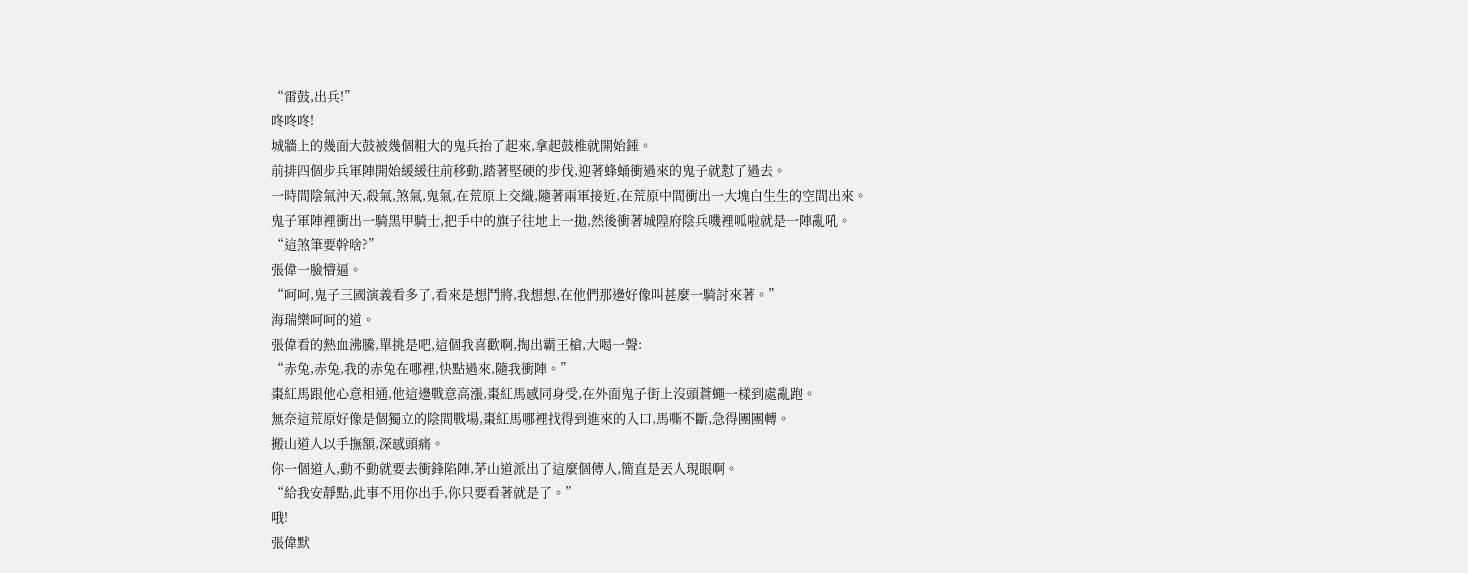“雷鼓,出兵!”
咚咚咚!
城牆上的幾面大鼓被幾個粗大的鬼兵抬了起來,拿起鼓椎就開始錘。
前排四個步兵軍陣開始緩緩往前移動,踏著堅硬的步伐,迎著蜂蛹衝過來的鬼子就懟了過去。
一時間陰氣沖天,殺氣,煞氣,鬼氣,在荒原上交織,隨著兩軍接近,在荒原中間衝出一大塊白生生的空間出來。
鬼子軍陣裡衝出一騎黑甲騎士,把手中的旗子往地上一拋,然後衝著城隍府陰兵嘰裡呱啦就是一陣亂吼。
“這煞筆要幹啥?”
張偉一臉懵逼。
“呵呵,鬼子三國演義看多了,看來是想鬥將,我想想,在他們那邊好像叫甚麼一騎討來著。”
海瑞樂呵呵的道。
張偉看的熱血沸騰,單挑是吧,這個我喜歡啊,掏出霸王槍,大喝一聲:
“赤兔,赤兔,我的赤兔在哪裡,快點過來,隨我衝陣。”
棗紅馬跟他心意相通,他這邊戰意高漲,棗紅馬感同身受,在外面鬼子街上沒頭蒼蠅一樣到處亂跑。
無奈這荒原好像是個獨立的陰間戰場,棗紅馬哪裡找得到進來的入口,馬嘶不斷,急得團團轉。
搬山道人以手撫額,深感頭痛。
你一個道人,動不動就要去衝鋒陷陣,茅山道派出了這麼個傳人,簡直是丟人現眼啊。
“給我安靜點,此事不用你出手,你只要看著就是了。”
哦!
張偉默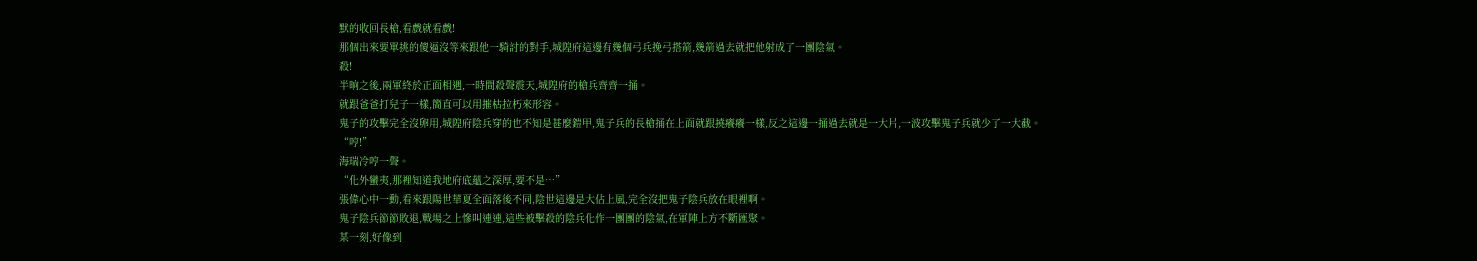默的收回長槍,看戲就看戲!
那個出來要單挑的傻逼沒等來跟他一騎討的對手,城隍府這邊有幾個弓兵挽弓搭箭,幾箭過去就把他射成了一團陰氣。
殺!
半晌之後,兩軍終於正面相遇,一時間殺聲震天,城隍府的槍兵齊齊一捅。
就跟爸爸打兒子一樣,簡直可以用摧枯拉朽來形容。
鬼子的攻擊完全沒卵用,城隍府陰兵穿的也不知是甚麼鎧甲,鬼子兵的長槍捅在上面就跟撓癢癢一樣,反之這邊一捅過去就是一大片,一波攻擊鬼子兵就少了一大截。
“哼!”
海瑞冷哼一聲。
“化外蠻夷,那裡知道我地府底蘊之深厚,要不是…”
張偉心中一動,看來跟陽世華夏全面落後不同,陰世這邊是大佔上風,完全沒把鬼子陰兵放在眼裡啊。
鬼子陰兵節節敗退,戰場之上慘叫連連,這些被擊殺的陰兵化作一團團的陰氣,在軍陣上方不斷匯聚。
某一刻,好像到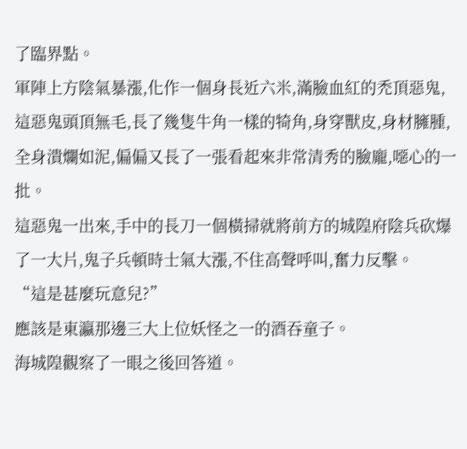了臨界點。
軍陣上方陰氣暴漲,化作一個身長近六米,滿臉血紅的禿頂惡鬼,這惡鬼頭頂無毛,長了幾隻牛角一樣的犄角,身穿獸皮,身材臃腫,全身潰爛如泥,偏偏又長了一張看起來非常清秀的臉龐,噁心的一批。
這惡鬼一出來,手中的長刀一個橫掃就將前方的城隍府陰兵砍爆了一大片,鬼子兵頓時士氣大漲,不住高聲呼叫,奮力反擊。
“這是甚麼玩意兒?”
應該是東瀛那邊三大上位妖怪之一的酒吞童子。
海城隍觀察了一眼之後回答道。